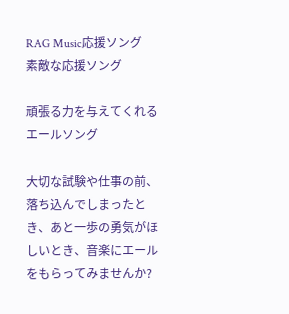RAG Music応援ソング
素敵な応援ソング

頑張る力を与えてくれるエールソング

大切な試験や仕事の前、落ち込んでしまったとき、あと一歩の勇気がほしいとき、音楽にエールをもらってみませんか?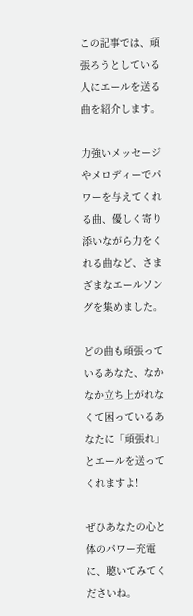この記事では、頑張ろうとしている人にエールを送る曲を紹介します。

力強いメッセージやメロディーでパワーを与えてくれる曲、優しく寄り添いながら力をくれる曲など、さまざまなエールソングを集めました。

どの曲も頑張っているあなた、なかなか立ち上がれなくて困っているあなたに「頑張れ」とエールを送ってくれますよ!

ぜひあなたの心と体のパワー充電に、聴いてみてくださいね。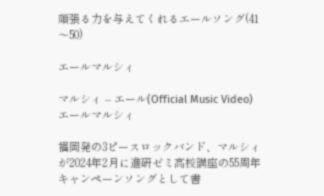頑張る力を与えてくれるエールソング(41〜50)

エールマルシィ

マルシィ – エール(Official Music Video)
エールマルシィ

福岡発の3ピースロックバンド、マルシィが2024年2月に進研ゼミ高校講座の55周年キャンペーンソングとして書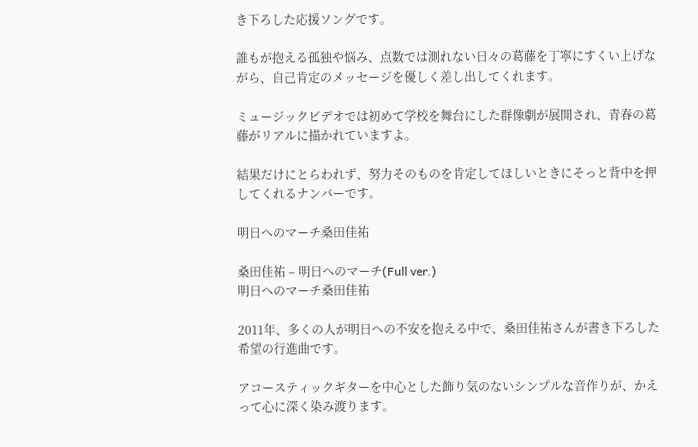き下ろした応援ソングです。

誰もが抱える孤独や悩み、点数では測れない日々の葛藤を丁寧にすくい上げながら、自己肯定のメッセージを優しく差し出してくれます。

ミュージックビデオでは初めて学校を舞台にした群像劇が展開され、青春の葛藤がリアルに描かれていますよ。

結果だけにとらわれず、努力そのものを肯定してほしいときにそっと背中を押してくれるナンバーです。

明日へのマーチ桑田佳祐

桑田佳祐 – 明日へのマーチ(Full ver.)
明日へのマーチ桑田佳祐

2011年、多くの人が明日への不安を抱える中で、桑田佳祐さんが書き下ろした希望の行進曲です。

アコースティックギターを中心とした飾り気のないシンプルな音作りが、かえって心に深く染み渡ります。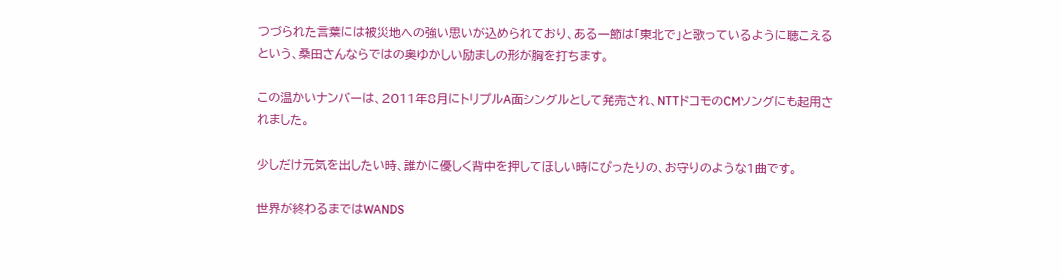つづられた言葉には被災地への強い思いが込められており、ある一節は「東北で」と歌っているように聴こえるという、桑田さんならではの奥ゆかしい励ましの形が胸を打ちます。

この温かいナンバーは、2011年8月にトリプルA面シングルとして発売され、NTTドコモのCMソングにも起用されました。

少しだけ元気を出したい時、誰かに優しく背中を押してほしい時にぴったりの、お守りのような1曲です。

世界が終わるまではWANDS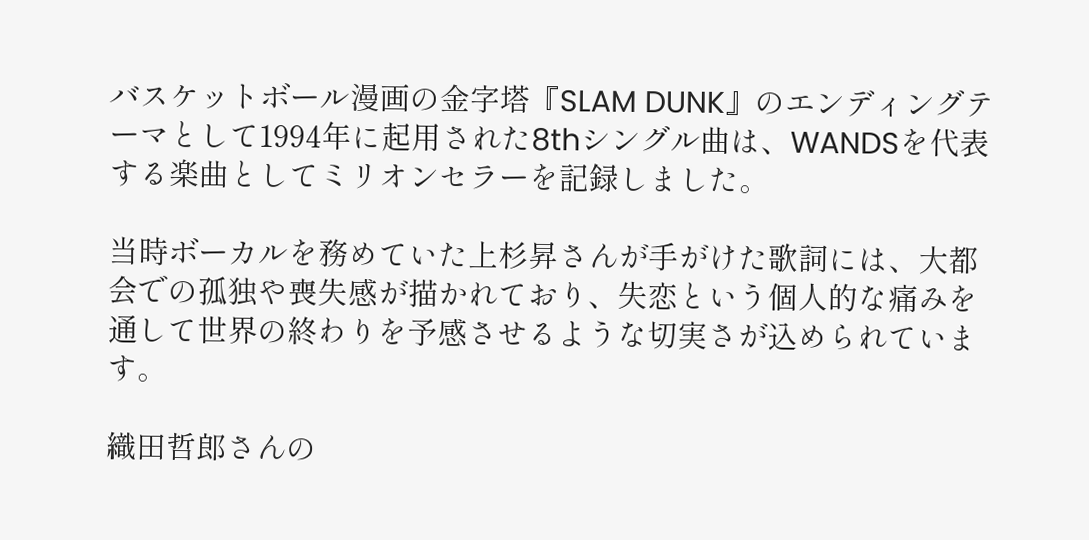バスケットボール漫画の金字塔『SLAM DUNK』のエンディングテーマとして1994年に起用された8thシングル曲は、WANDSを代表する楽曲としてミリオンセラーを記録しました。

当時ボーカルを務めていた上杉昇さんが手がけた歌詞には、大都会での孤独や喪失感が描かれており、失恋という個人的な痛みを通して世界の終わりを予感させるような切実さが込められています。

織田哲郎さんの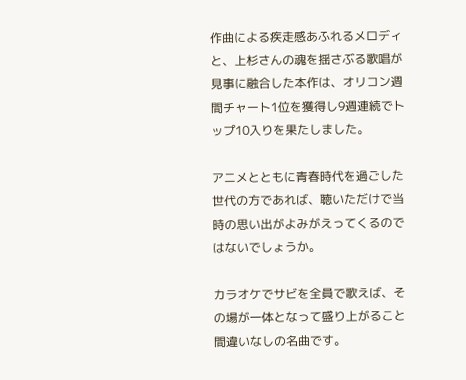作曲による疾走感あふれるメロディと、上杉さんの魂を揺さぶる歌唱が見事に融合した本作は、オリコン週間チャート1位を獲得し9週連続でトップ10入りを果たしました。

アニメとともに青春時代を過ごした世代の方であれば、聴いただけで当時の思い出がよみがえってくるのではないでしょうか。

カラオケでサビを全員で歌えば、その場が一体となって盛り上がること間違いなしの名曲です。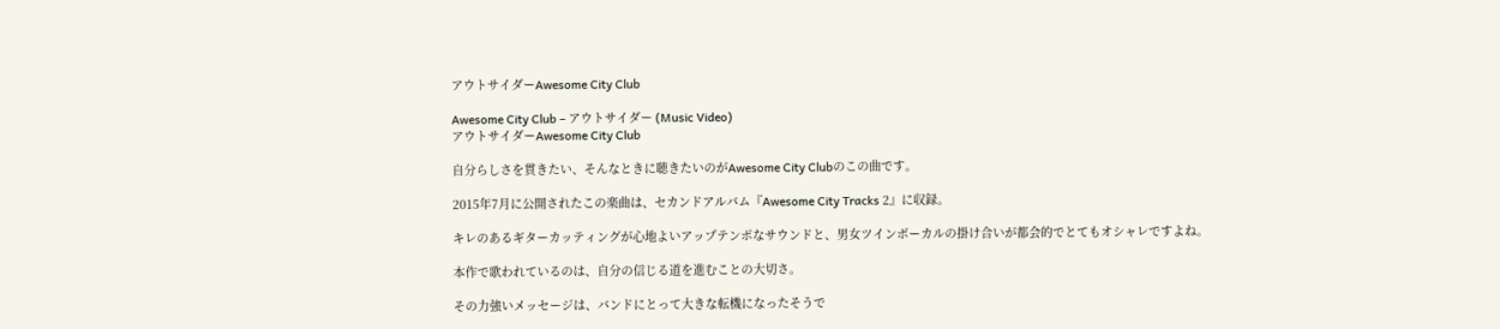アウトサイダーAwesome City Club

Awesome City Club – アウトサイダー (Music Video)
アウトサイダーAwesome City Club

自分らしさを貫きたい、そんなときに聴きたいのがAwesome City Clubのこの曲です。

2015年7月に公開されたこの楽曲は、セカンドアルバム『Awesome City Tracks 2』に収録。

キレのあるギターカッティングが心地よいアップテンポなサウンドと、男女ツインボーカルの掛け合いが都会的でとてもオシャレですよね。

本作で歌われているのは、自分の信じる道を進むことの大切さ。

その力強いメッセージは、バンドにとって大きな転機になったそうで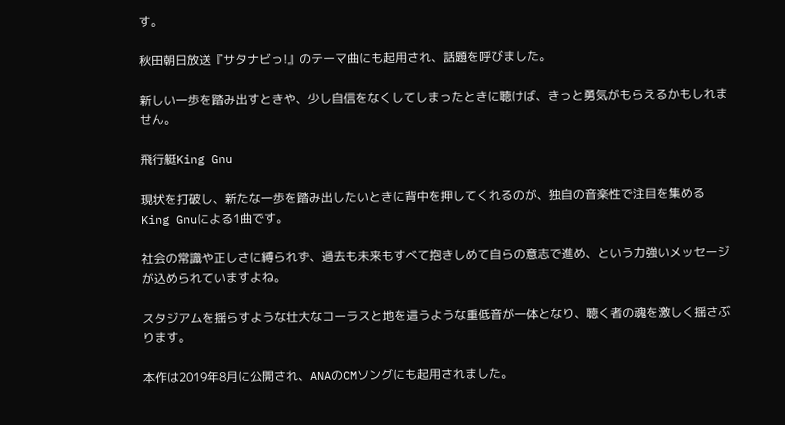す。

秋田朝日放送『サタナビっ!』のテーマ曲にも起用され、話題を呼びました。

新しい一歩を踏み出すときや、少し自信をなくしてしまったときに聴けば、きっと勇気がもらえるかもしれません。

飛行艇King Gnu

現状を打破し、新たな一歩を踏み出したいときに背中を押してくれるのが、独自の音楽性で注目を集めるKing Gnuによる1曲です。

社会の常識や正しさに縛られず、過去も未来もすべて抱きしめて自らの意志で進め、という力強いメッセージが込められていますよね。

スタジアムを揺らすような壮大なコーラスと地を這うような重低音が一体となり、聴く者の魂を激しく揺さぶります。

本作は2019年8月に公開され、ANAのCMソングにも起用されました。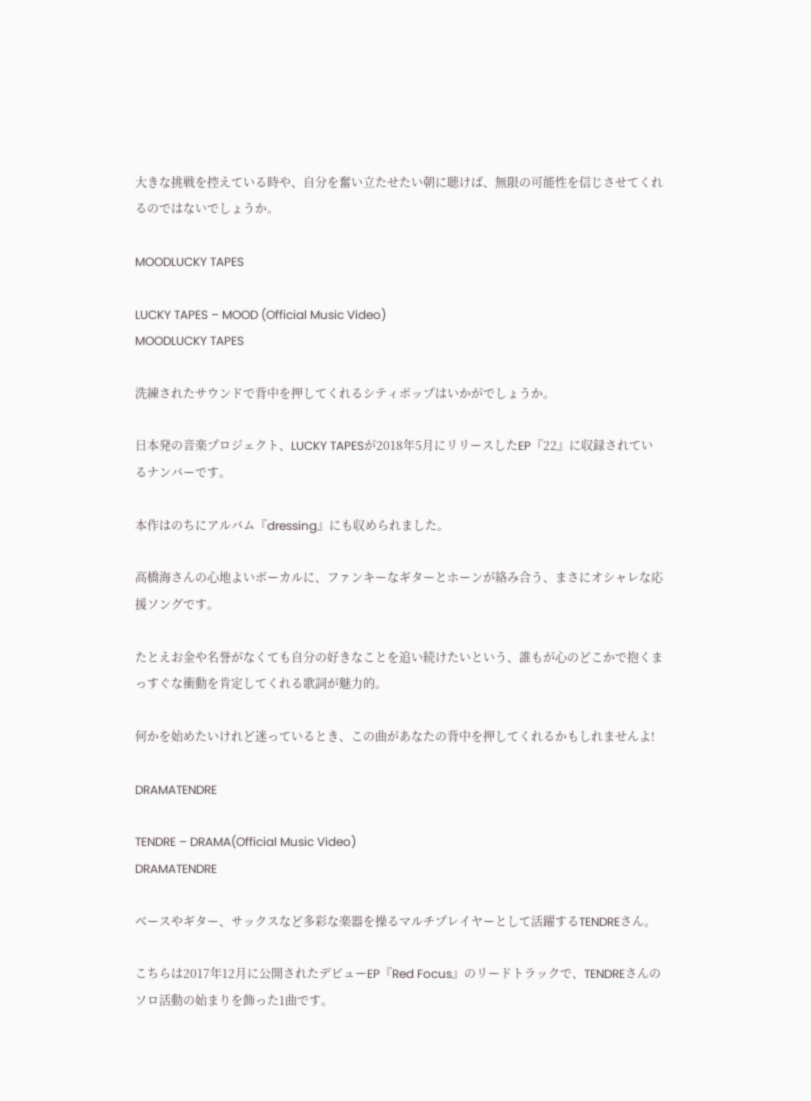大きな挑戦を控えている時や、自分を奮い立たせたい朝に聴けば、無限の可能性を信じさせてくれるのではないでしょうか。

MOODLUCKY TAPES

LUCKY TAPES – MOOD (Official Music Video)
MOODLUCKY TAPES

洗練されたサウンドで背中を押してくれるシティポップはいかがでしょうか。

日本発の音楽プロジェクト、LUCKY TAPESが2018年5月にリリースしたEP『22』に収録されているナンバーです。

本作はのちにアルバム『dressing』にも収められました。

高橋海さんの心地よいボーカルに、ファンキーなギターとホーンが絡み合う、まさにオシャレな応援ソングです。

たとえお金や名誉がなくても自分の好きなことを追い続けたいという、誰もが心のどこかで抱くまっすぐな衝動を肯定してくれる歌詞が魅力的。

何かを始めたいけれど迷っているとき、この曲があなたの背中を押してくれるかもしれませんよ!

DRAMATENDRE

TENDRE – DRAMA(Official Music Video)
DRAMATENDRE

ベースやギター、サックスなど多彩な楽器を操るマルチプレイヤーとして活躍するTENDREさん。

こちらは2017年12月に公開されたデビューEP『Red Focus』のリードトラックで、TENDREさんのソロ活動の始まりを飾った1曲です。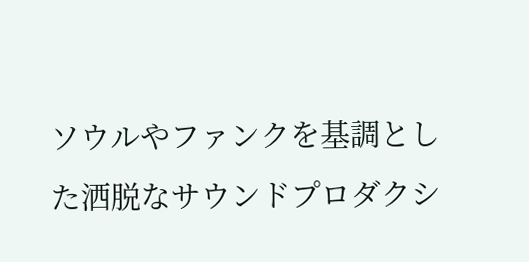ソウルやファンクを基調とした洒脱なサウンドプロダクシ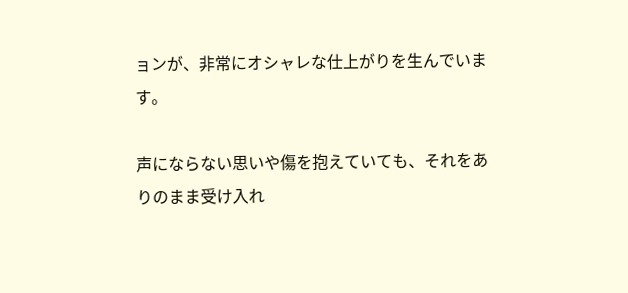ョンが、非常にオシャレな仕上がりを生んでいます。

声にならない思いや傷を抱えていても、それをありのまま受け入れ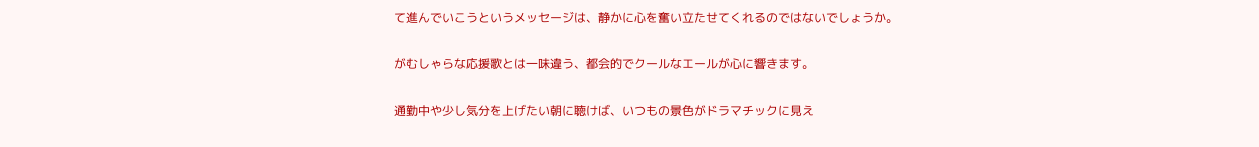て進んでいこうというメッセージは、静かに心を奮い立たせてくれるのではないでしょうか。

がむしゃらな応援歌とは一味違う、都会的でクールなエールが心に響きます。

通勤中や少し気分を上げたい朝に聴けば、いつもの景色がドラマチックに見え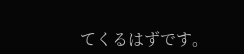てくるはずです。